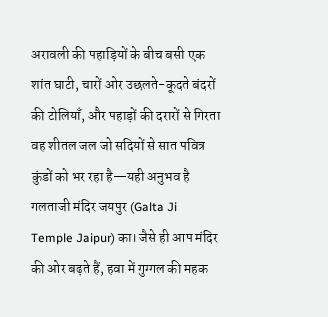अरावली की पहाड़ियों के बीच बसी एक शांत घाटी, चारों ओर उछलते-कूदते बंदरों की टोलियाँ, और पहाड़ों की दरारों से गिरता वह शीतल जल जो सदियों से सात पवित्र कुंडों को भर रहा है—यही अनुभव है गलताजी मंदिर जयपुर (Galta Ji Temple Jaipur) का। जैसे ही आप मंदिर की ओर बढ़ते हैं, हवा में गुग्गल की महक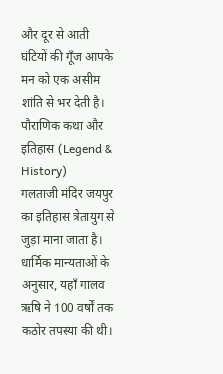और दूर से आती घंटियों की गूँज आपके मन को एक असीम शांति से भर देती है।
पौराणिक कथा और इतिहास (Legend & History)
गलताजी मंदिर जयपुर का इतिहास त्रेतायुग से जुड़ा माना जाता है। धार्मिक मान्यताओं के अनुसार, यहाँ गालव ऋषि ने 100 वर्षों तक कठोर तपस्या की थी।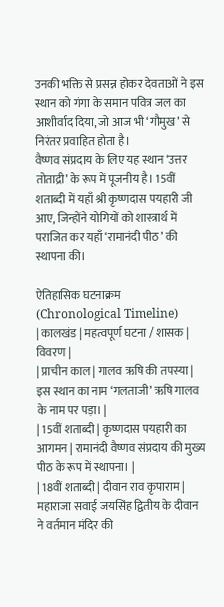उनकी भक्ति से प्रसन्न होकर देवताओं ने इस स्थान को गंगा के समान पवित्र जल का आशीर्वाद दिया, जो आज भी ‘गौमुख’ से निरंतर प्रवाहित होता है।
वैष्णव संप्रदाय के लिए यह स्थान ‘उत्तर तोताद्री’ के रूप में पूजनीय है। 15वीं शताब्दी में यहाँ श्री कृष्णदास पयहारी जी आए, जिन्होंने योगियों को शास्त्रार्थ में पराजित कर यहाँ ‘रामानंदी पीठ’ की स्थापना की।

ऐतिहासिक घटनाक्रम (Chronological Timeline)
| कालखंड | महत्वपूर्ण घटना / शासक | विवरण |
| प्राचीन काल | गालव ऋषि की तपस्या | इस स्थान का नाम ‘गलताजी’ ऋषि गालव के नाम पर पड़ा। |
| 15वीं शताब्दी | कृष्णदास पयहारी का आगमन | रामानंदी वैष्णव संप्रदाय की मुख्य पीठ के रूप में स्थापना। |
| 18वीं शताब्दी | दीवान राव कृपाराम | महाराजा सवाई जयसिंह द्वितीय के दीवान ने वर्तमान मंदिर की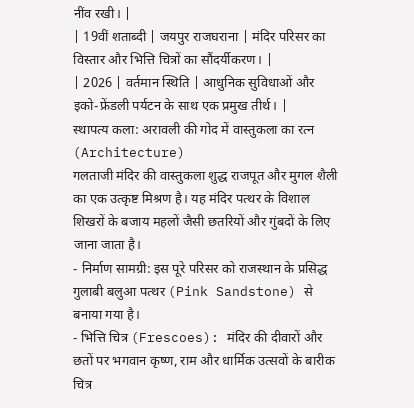नींव रखी। |
| 19वीं शताब्दी | जयपुर राजघराना | मंदिर परिसर का विस्तार और भित्ति चित्रों का सौंदर्यीकरण। |
| 2026 | वर्तमान स्थिति | आधुनिक सुविधाओं और इको-फ्रेंडली पर्यटन के साथ एक प्रमुख तीर्थ। |
स्थापत्य कला: अरावली की गोद में वास्तुकला का रत्न (Architecture)
गलताजी मंदिर की वास्तुकला शुद्ध राजपूत और मुगल शैली का एक उत्कृष्ट मिश्रण है। यह मंदिर पत्थर के विशाल शिखरों के बजाय महलों जैसी छतरियों और गुंबदों के लिए जाना जाता है।
- निर्माण सामग्री: इस पूरे परिसर को राजस्थान के प्रसिद्ध गुलाबी बलुआ पत्थर (Pink Sandstone) से बनाया गया है।
- भित्ति चित्र (Frescoes): मंदिर की दीवारों और छतों पर भगवान कृष्ण, राम और धार्मिक उत्सवों के बारीक चित्र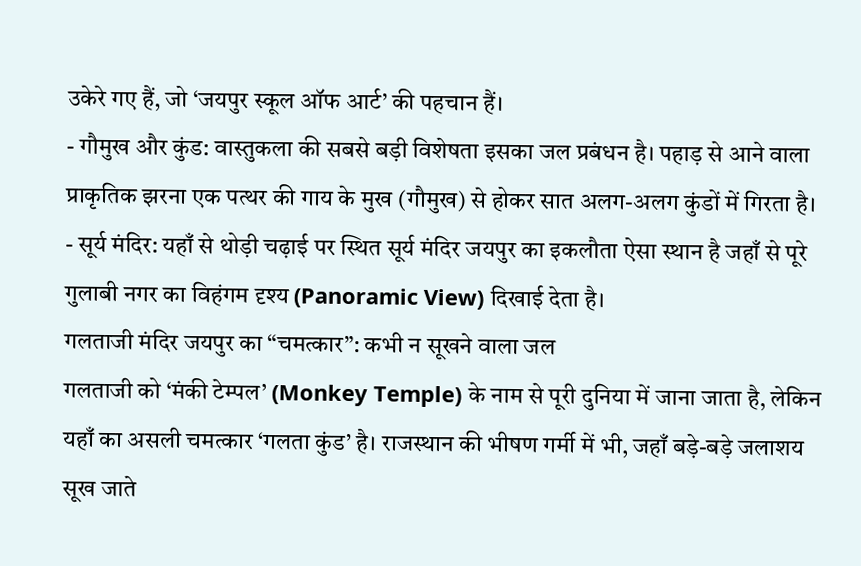उकेरे गए हैं, जो ‘जयपुर स्कूल ऑफ आर्ट’ की पहचान हैं।
- गौमुख और कुंड: वास्तुकला की सबसे बड़ी विशेषता इसका जल प्रबंधन है। पहाड़ से आने वाला प्राकृतिक झरना एक पत्थर की गाय के मुख (गौमुख) से होकर सात अलग-अलग कुंडों में गिरता है।
- सूर्य मंदिर: यहाँ से थोड़ी चढ़ाई पर स्थित सूर्य मंदिर जयपुर का इकलौता ऐसा स्थान है जहाँ से पूरे गुलाबी नगर का विहंगम दृश्य (Panoramic View) दिखाई देता है।
गलताजी मंदिर जयपुर का “चमत्कार”: कभी न सूखने वाला जल
गलताजी को ‘मंकी टेम्पल’ (Monkey Temple) के नाम से पूरी दुनिया में जाना जाता है, लेकिन यहाँ का असली चमत्कार ‘गलता कुंड’ है। राजस्थान की भीषण गर्मी में भी, जहाँ बड़े-बड़े जलाशय सूख जाते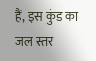हैं, इस कुंड का जल स्तर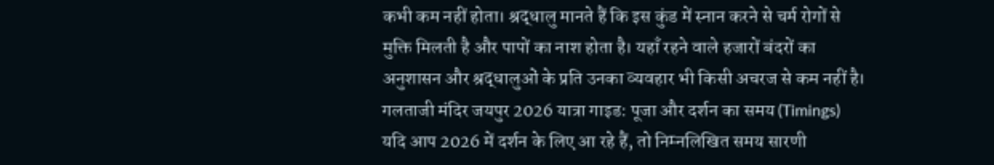कभी कम नहीं होता। श्रद्धालु मानते हैं कि इस कुंड में स्नान करने से चर्म रोगों से मुक्ति मिलती है और पापों का नाश होता है। यहाँ रहने वाले हजारों बंदरों का अनुशासन और श्रद्धालुओं के प्रति उनका व्यवहार भी किसी अचरज से कम नहीं है।
गलताजी मंदिर जयपुर 2026 यात्रा गाइड: पूजा और दर्शन का समय (Timings)
यदि आप 2026 में दर्शन के लिए आ रहे हैं, तो निम्नलिखित समय सारणी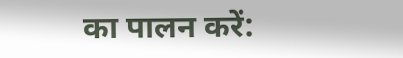का पालन करें: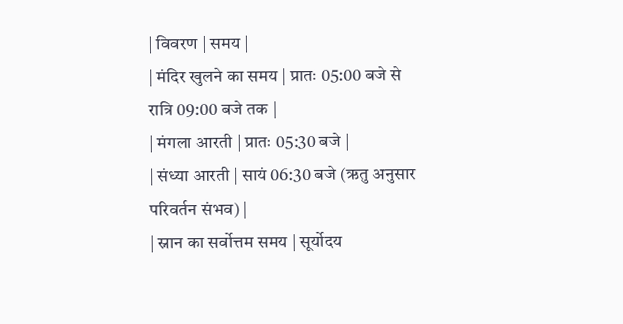| विवरण | समय |
| मंदिर खुलने का समय | प्रातः 05:00 बजे से रात्रि 09:00 बजे तक |
| मंगला आरती | प्रातः 05:30 बजे |
| संध्या आरती | सायं 06:30 बजे (ऋतु अनुसार परिवर्तन संभव) |
| स्नान का सर्वोत्तम समय | सूर्योदय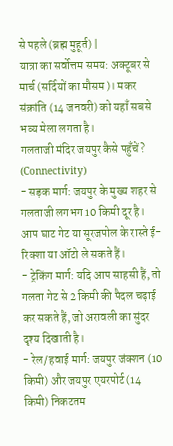से पहले (ब्रह्म मुहूर्त) |
यात्रा का सर्वोत्तम समय: अक्टूबर से मार्च (सर्दियों का मौसम)। मकर संक्रांति (14 जनवरी) को यहाँ सबसे भव्य मेला लगता है।
गलताजी मंदिर जयपुर कैसे पहुँचें? (Connectivity)
- सड़क मार्ग: जयपुर के मुख्य शहर से गलताजी लगभग 10 किमी दूर है। आप घाट गेट या सूरजपोल के रास्ते ई-रिक्शा या ऑटो ले सकते हैं।
- ट्रेकिंग मार्ग: यदि आप साहसी हैं, तो गलता गेट से 2 किमी की पैदल चढ़ाई कर सकते हैं, जो अरावली का सुंदर दृश्य दिखाती है।
- रेल/हवाई मार्ग: जयपुर जंक्शन (10 किमी) और जयपुर एयरपोर्ट (14 किमी) निकटतम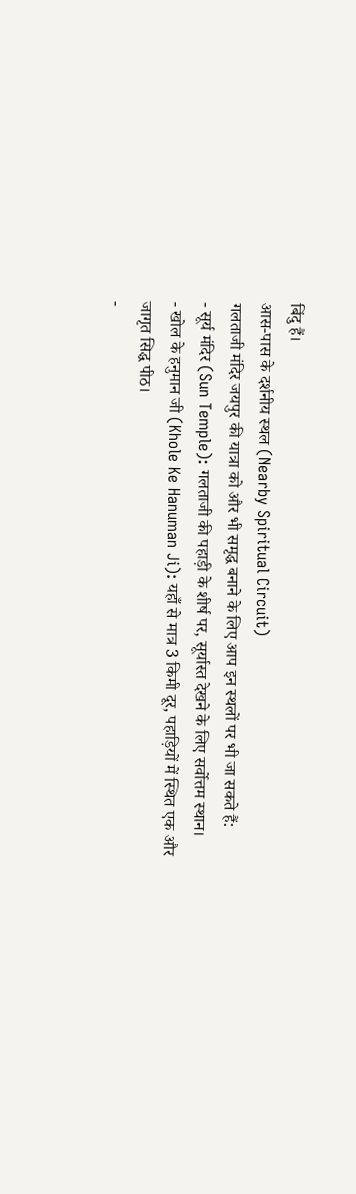बिंदु हैं।
आस-पास के दर्शनीय स्थल (Nearby Spiritual Circuit)
गलताजी मंदिर जयपुर की यात्रा को और भी समृद्ध बनाने के लिए आप इन स्थलों पर भी जा सकते हैं:
- सूर्य मंदिर (Sun Temple): गलताजी की पहाड़ी के शीर्ष पर, सूर्यास्त देखने के लिए सर्वोत्तम स्थान।
- खोल के हनुमान जी (Khole Ke Hanuman Ji): यहाँ से मात्र 3 किमी दूर, पहाड़ियों में स्थित एक और जागृत सिद्ध पीठ।
-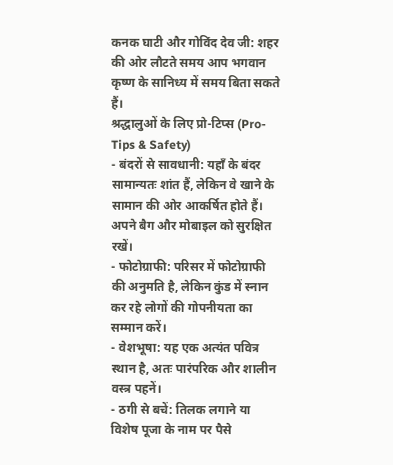कनक घाटी और गोविंद देव जी: शहर की ओर लौटते समय आप भगवान कृष्ण के सानिध्य में समय बिता सकते हैं।
श्रद्धालुओं के लिए प्रो-टिप्स (Pro-Tips & Safety)
- बंदरों से सावधानी: यहाँ के बंदर सामान्यतः शांत हैं, लेकिन वे खाने के सामान की ओर आकर्षित होते हैं। अपने बैग और मोबाइल को सुरक्षित रखें।
- फोटोग्राफी: परिसर में फोटोग्राफी की अनुमति है, लेकिन कुंड में स्नान कर रहे लोगों की गोपनीयता का सम्मान करें।
- वेशभूषा: यह एक अत्यंत पवित्र स्थान है, अतः पारंपरिक और शालीन वस्त्र पहनें।
- ठगी से बचें: तिलक लगाने या विशेष पूजा के नाम पर पैसे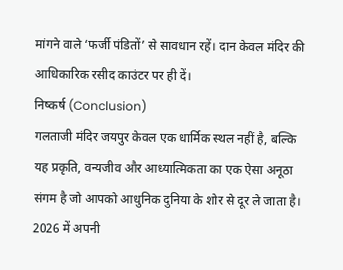मांगने वाले ‘फर्जी पंडितों’ से सावधान रहें। दान केवल मंदिर की आधिकारिक रसीद काउंटर पर ही दें।
निष्कर्ष (Conclusion)
गलताजी मंदिर जयपुर केवल एक धार्मिक स्थल नहीं है, बल्कि यह प्रकृति, वन्यजीव और आध्यात्मिकता का एक ऐसा अनूठा संगम है जो आपको आधुनिक दुनिया के शोर से दूर ले जाता है। 2026 में अपनी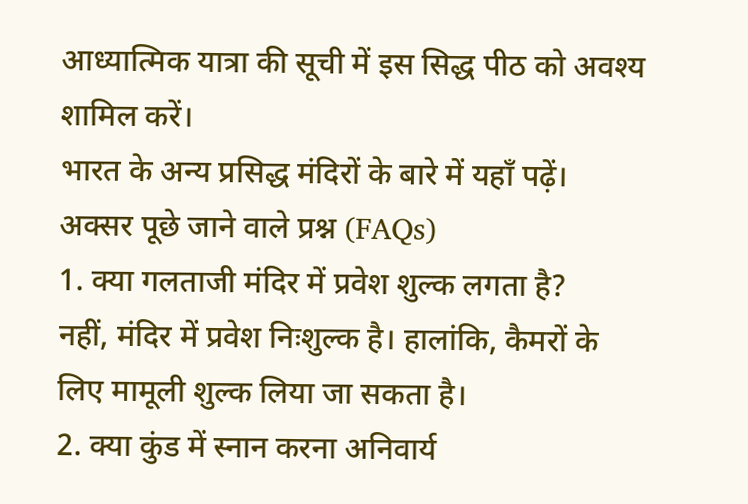आध्यात्मिक यात्रा की सूची में इस सिद्ध पीठ को अवश्य शामिल करें।
भारत के अन्य प्रसिद्ध मंदिरों के बारे में यहाँ पढ़ें।
अक्सर पूछे जाने वाले प्रश्न (FAQs)
1. क्या गलताजी मंदिर में प्रवेश शुल्क लगता है?
नहीं, मंदिर में प्रवेश निःशुल्क है। हालांकि, कैमरों के लिए मामूली शुल्क लिया जा सकता है।
2. क्या कुंड में स्नान करना अनिवार्य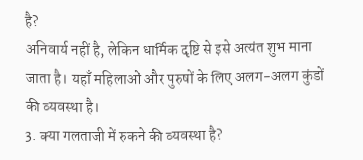है?
अनिवार्य नहीं है, लेकिन धार्मिक दृष्टि से इसे अत्यंत शुभ माना जाता है। यहाँ महिलाओं और पुरुषों के लिए अलग-अलग कुंडों की व्यवस्था है।
3. क्या गलताजी में रुकने की व्यवस्था है?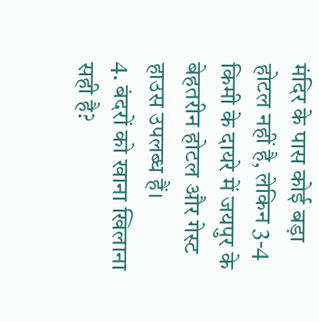मंदिर के पास कोई बड़ा होटल नहीं है, लेकिन 3-4 किमी के दायरे में जयपुर के बेहतरीन होटल और गेस्ट हाउस उपलब्ध हैं।
4. बंदरों को खाना खिलाना सही है?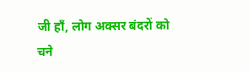जी हाँ, लोग अक्सर बंदरों को चने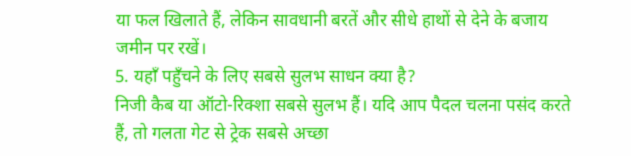या फल खिलाते हैं, लेकिन सावधानी बरतें और सीधे हाथों से देने के बजाय जमीन पर रखें।
5. यहाँ पहुँचने के लिए सबसे सुलभ साधन क्या है?
निजी कैब या ऑटो-रिक्शा सबसे सुलभ हैं। यदि आप पैदल चलना पसंद करते हैं, तो गलता गेट से ट्रेक सबसे अच्छा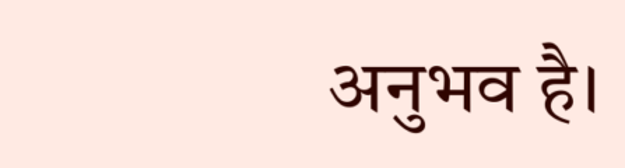अनुभव है।